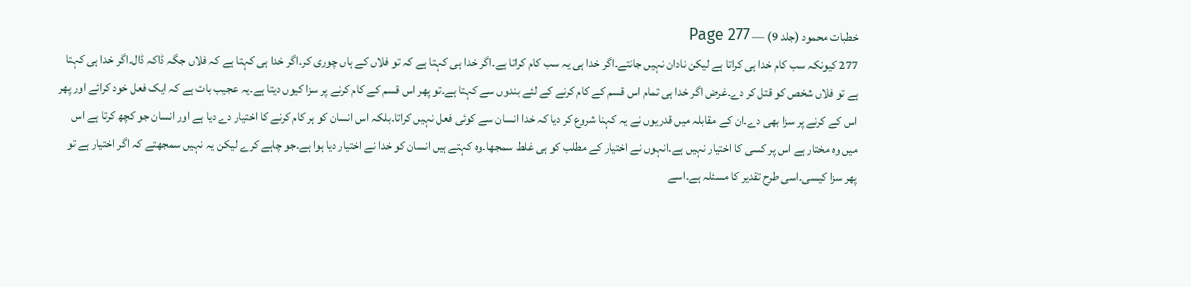خطبات محمود (جلد 9) — Page 277
277 کیونکہ سب کام خدا ہی کراتا ہے لیکن نادان نہیں جانتے۔اگر خدا ہی یہ سب کام کراتا ہے۔اگر خدا ہی کہتا ہے کہ تو فلاں کے ہاں چوری کر۔اگر خدا ہی کہتا ہے کہ فلاں جگہ ڈاکہ ڈال۔اگر خدا ہی کہتا ہے تو فلاں شخص کو قتل کر دے۔غرض اگر خدا ہی تمام اس قسم کے کام کرنے کے لئے بندوں سے کہتا ہے۔تو پھر اس قسم کے کام کرنے پر سزا کیوں دیتا ہے۔یہ عجیب بات ہے کہ ایک فعل خود کرائے اور پھر اس کے کرنے پر سزا بھی دے۔ان کے مقابلہ میں قدریوں نے یہ کہنا شروع کر دیا کہ خدا انسان سے کوئی فعل نہیں کراتا۔بلکہ اس انسان کو ہر کام کرنے کا اختیار دے دیا ہے اور انسان جو کچھ کرتا ہے اس میں وہ مختار ہے اس پر کسی کا اختیار نہیں ہے۔انہوں نے اختیار کے مطلب کو ہی غلط سمجھا۔وہ کہتے ہیں انسان کو خدا نے اختیار دیا ہوا ہے۔جو چاہے کرے لیکن یہ نہیں سمجھتے کہ اگر اختیار ہے تو پھر سزا کیسی۔اسی طرح تقدیر کا مسئلہ ہے۔اسے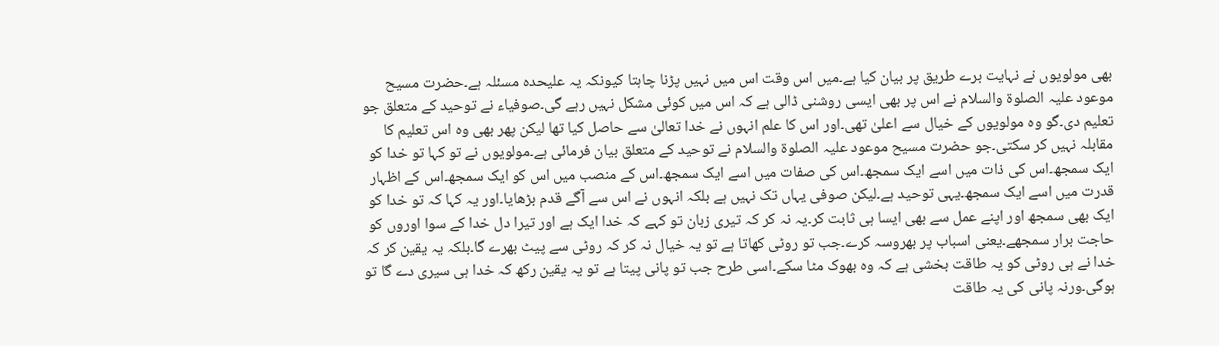بھی مولویوں نے نہایت برے طریق پر بیان کیا ہے۔میں اس وقت اس میں نہیں پڑنا چاہتا کیونکہ یہ علیحدہ مسئلہ ہے۔حضرت مسیح موعود علیہ الصلوۃ والسلام نے اس پر بھی ایسی روشنی ڈالی ہے کہ اس میں کوئی مشکل نہیں رہے گی۔صوفیاء نے توحید کے متعلق جو تعلیم دی۔گو وہ مولویوں کے خیال سے اعلیٰ تھی۔اور اس کا علم انہوں نے خدا تعالیٰ سے حاصل کیا تھا لیکن پھر بھی وہ اس تعلیم کا مقابلہ نہیں کر سکتی۔جو حضرت مسیح موعود علیہ الصلوۃ والسلام نے توحید کے متعلق بیان فرمائی ہے۔مولویوں نے تو کہا تو خدا کو ایک سمجھ۔اس کی ذات میں اسے ایک سمجھ۔اس کی صفات میں اسے ایک سمجھ۔اس کے منصب میں اس کو ایک سمجھ۔اس کے اظہار قدرت میں اسے ایک سمجھ۔یہی توحید ہے۔لیکن صوفی یہاں تک نہیں ہے بلکہ انہوں نے اس سے آگے قدم بڑھایا۔اور یہ کہا کہ تو خدا کو ایک بھی سمجھ اور اپنے عمل سے بھی ایسا ہی ثابت کر۔یہ نہ کر کہ تیری زبان تو کہے کہ خدا ایک ہے اور تیرا دل خدا کے سوا اوروں کو حاجت برار سمجھے۔یعنی اسباب پر بھروسہ کرے۔جب تو روٹی کھاتا ہے تو یہ خیال نہ کر کہ روٹی سے پیٹ بھرے گا۔بلکہ یہ یقین کر کہ خدا نے ہی روٹی کو یہ طاقت بخشی ہے کہ وہ بھوک مٹا سکے۔اسی طرح جب تو پانی پیتا ہے تو یہ یقین رکھ کہ خدا ہی سیری دے گا تو ہوگی۔ورنہ پانی کی یہ طاقت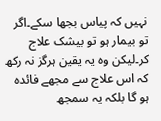نہیں کہ پیاس بجھا سکے۔اگر تو بیمار ہو تو بیشک علاج کر۔لیکن وہ یہ یقین ہرگز نہ رکھ کہ اس علاج سے مجھے فائدہ ہو گا بلکہ یہ سمجھ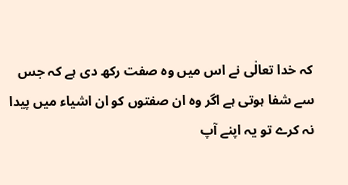کہ خدا تعالٰی نے اس میں وہ صفت رکھ دی ہے کہ جس سے شفا ہوتی ہے اگر وہ ان صفتوں کو ان اشیاء میں پیدا نہ کرے تو یہ اپنے آپ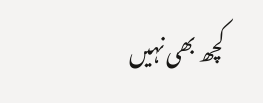کچھ بھی نہیں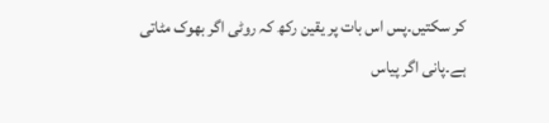کر سکتیں۔پس اس بات پر یقین رکھ کہ روٹی اگر بھوک مٹاتی ہے۔پانی اگر پیاس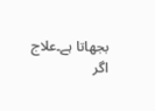بجھاتا ہے۔علاج اگر